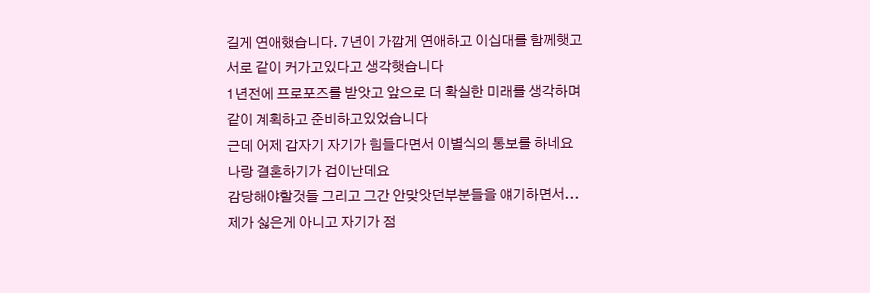길게 연애했습니다. 7년이 가깝게 연애하고 이십대를 함께햇고 서로 같이 커가고있다고 생각햇습니다
1년전에 프로포즈를 받앗고 앞으로 더 확실한 미래를 생각하며 같이 계획하고 준비하고있었습니다
근데 어제 갑자기 자기가 힘들다면서 이별식의 통보를 하네요
나랑 결혼하기가 겁이난데요
감당해야할것들 그리고 그간 안맞앗던부분들을 얘기하면서...
제가 싫은게 아니고 자기가 점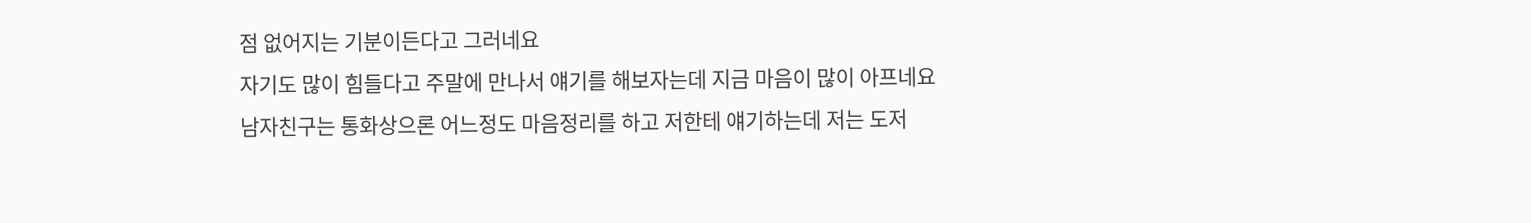점 없어지는 기분이든다고 그러네요
자기도 많이 힘들다고 주말에 만나서 얘기를 해보자는데 지금 마음이 많이 아프네요
남자친구는 통화상으론 어느정도 마음정리를 하고 저한테 얘기하는데 저는 도저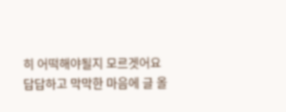히 어떡해야될지 모르겟어요
답답하고 막막한 마음에 글 올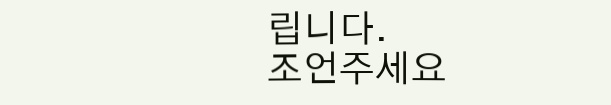립니다.
조언주세요